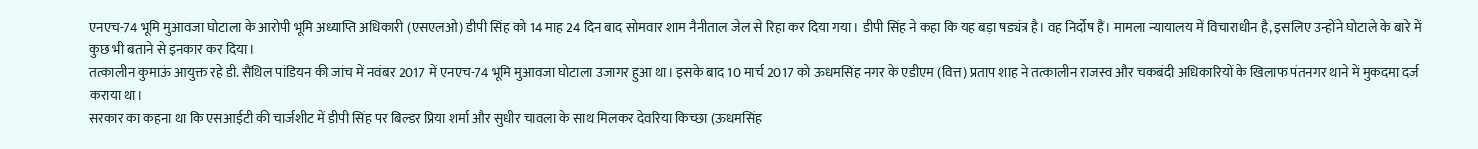एनएच-74 भूमि मुआवजा घोटाला के आरोपी भूमि अध्याप्ति अधिकारी (एसएलओ) डीपी सिंह को 14 माह 24 दिन बाद सोमवार शाम नैनीताल जेल से रिहा कर दिया गया। डीपी सिंह ने कहा कि यह बड़ा षड्यंत्र है। वह निर्दोष हैं। मामला न्यायालय में विचाराधीन है, इसलिए उन्होंने घोटाले के बारे में कुछ भी बताने से इनकार कर दिया।
तत्कालीन कुमाऊं आयुक्त रहे डी. सैंथिल पांडियन की जांच में नवंबर 2017 में एनएच-74 भूमि मुआवजा घोटाला उजागर हुआ था। इसके बाद 10 मार्च 2017 को ऊधमसिंह नगर के एडीएम (वित्त) प्रताप शाह ने तत्कालीन राजस्व और चकबंदी अधिकारियों के खिलाफ पंतनगर थाने में मुकदमा दर्ज कराया था।
सरकार का कहना था कि एसआईटी की चार्जशीट में डीपी सिंह पर बिल्डर प्रिया शर्मा और सुधीर चावला के साथ मिलकर देवरिया किच्छा (ऊधमसिंह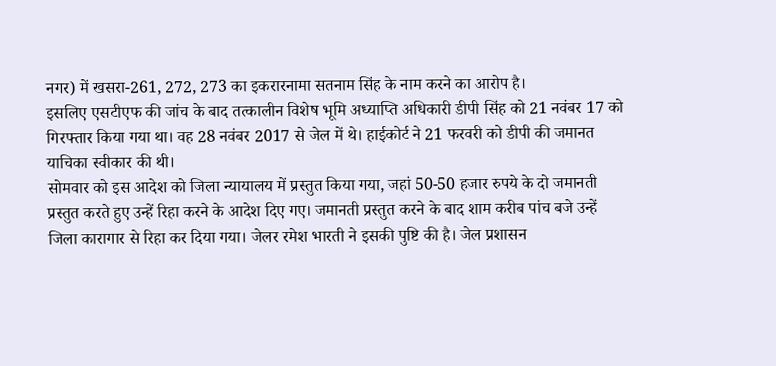नगर) में खसरा-261, 272, 273 का इकरारनामा सतनाम सिंह के नाम करने का आरोप है।
इसलिए एसटीएफ की जांच के बाद तत्कालीन विशेष भूमि अध्याप्ति अधिकारी डीपी सिंह को 21 नवंबर 17 को गिरफ्तार किया गया था। वह 28 नवंबर 2017 से जेल में थे। हाईकोर्ट ने 21 फरवरी को डीपी की जमानत याचिका स्वीकार की थी।
सोमवार को इस आदेश को जिला न्यायालय में प्रस्तुत किया गया, जहां 50-50 हजार रुपये के दो जमानती प्रस्तुत करते हुए उन्हें रिहा करने के आदेश दिए गए। जमानती प्रस्तुत करने के बाद शाम करीब पांच बजे उन्हें जिला कारागार से रिहा कर दिया गया। जेलर रमेश भारती ने इसकी पुष्टि की है। जेल प्रशासन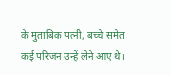के मुताबिक पत्नी, बच्चे समेत कई परिजन उन्हें लेने आए थे।